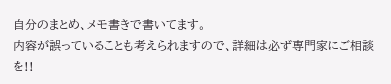自分のまとめ、メモ書きで書いてます。
内容が誤っていることも考えられますので、詳細は必ず専門家にご相談を!!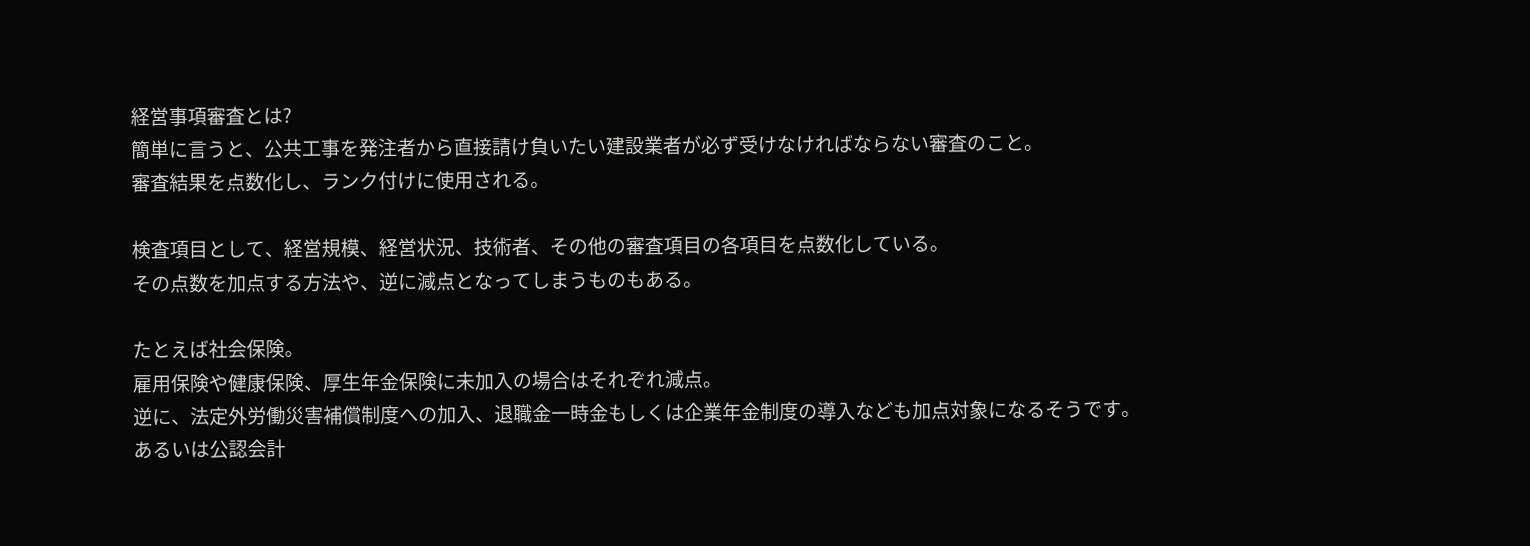経営事項審査とは?
簡単に言うと、公共工事を発注者から直接請け負いたい建設業者が必ず受けなければならない審査のこと。
審査結果を点数化し、ランク付けに使用される。

検査項目として、経営規模、経営状況、技術者、その他の審査項目の各項目を点数化している。
その点数を加点する方法や、逆に減点となってしまうものもある。

たとえば社会保険。
雇用保険や健康保険、厚生年金保険に未加入の場合はそれぞれ減点。
逆に、法定外労働災害補償制度への加入、退職金一時金もしくは企業年金制度の導入なども加点対象になるそうです。
あるいは公認会計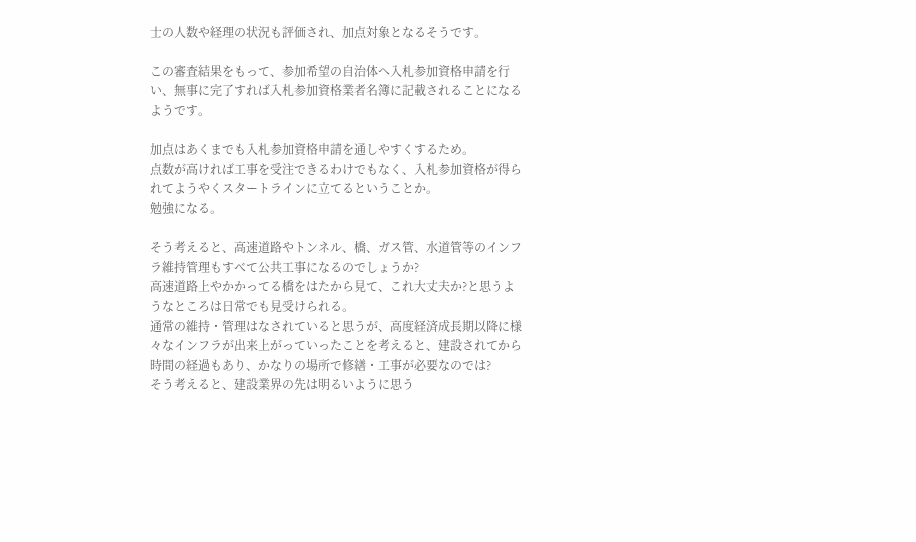士の人数や経理の状況も評価され、加点対象となるそうです。

この審査結果をもって、参加希望の自治体へ入札参加資格申請を行い、無事に完了すれば入札参加資格業者名簿に記載されることになるようです。

加点はあくまでも入札参加資格申請を通しやすくするため。
点数が高ければ工事を受注できるわけでもなく、入札参加資格が得られてようやくスタートラインに立てるということか。
勉強になる。

そう考えると、高速道路やトンネル、橋、ガス管、水道管等のインフラ維持管理もすべて公共工事になるのでしょうか?
高速道路上やかかってる橋をはたから見て、これ大丈夫か?と思うようなところは日常でも見受けられる。
通常の維持・管理はなされていると思うが、高度経済成長期以降に様々なインフラが出来上がっていったことを考えると、建設されてから時間の経過もあり、かなりの場所で修繕・工事が必要なのでは?
そう考えると、建設業界の先は明るいように思う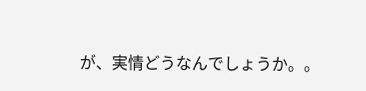が、実情どうなんでしょうか。。